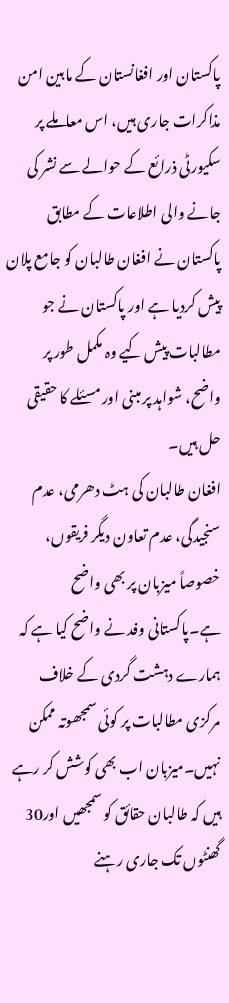پاکستان اور افغانستان کے مابین امن مذاکرات جاری ہیں، اس معاملے پر سکیورٹی ذرائع کے حوالے سے نشر کی جانے والی اطلاعات کے مطابق پاکستان نے افغان طالبان کو جامع پلان پیش کردیا ہے اور پاکستان نے جو مطالبات پیش کیے وہ مکمل طور پر واضح، شواہد پر مبنی اور مسئلے کا حقیقی حل ہیں۔
افغان طالبان کی ہٹ دھرمی، عدم سنجیدگی، عدم تعاون دیگر فریقوں، خصوصاً میزبان پر بھی واضح ہے۔پاکستانی وفد نے واضح کیا ہے کہ ہمارے دہشت گردی کے خلاف مرکزی مطالبات پر کوئی سمجھوتہ ممکن نہیں۔میزبان اب بھی کوشش کر رہے ہیں کہ طالبان حقائق کو سمجھیں اور30 گھنٹوں تک جاری رہنے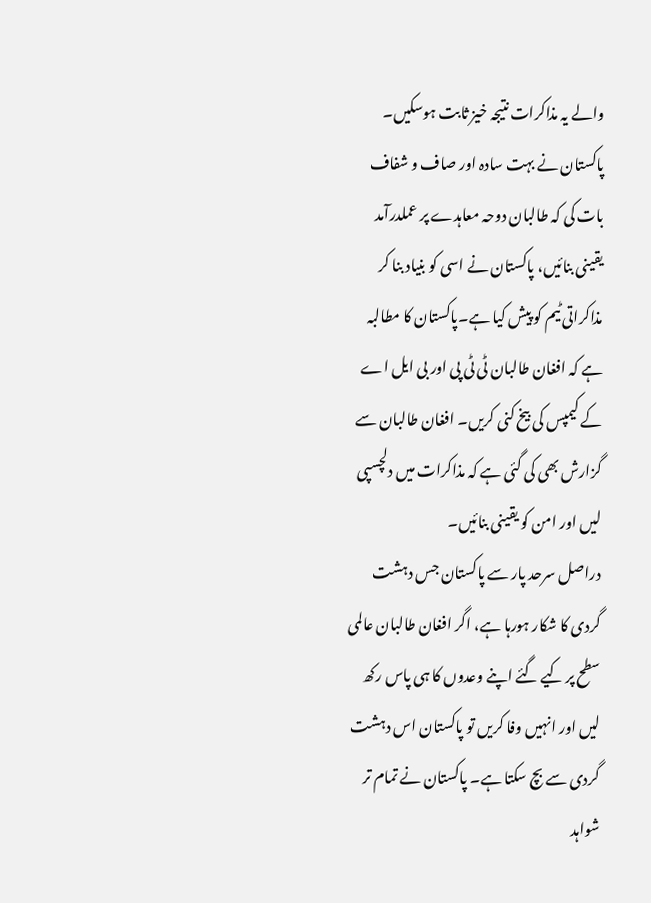والے یہ مذاکرات نتیجہ خیز ثابت ہوسکیں۔
پاکستان نے بہت سادہ اور صاف و شفاف بات کی کہ طالبان دوحہ معاہدے پر عملدرآمد یقینی بنائیں، پاکستان نے اسی کو بنیاد بنا کر مذاکراتی ٹیم کو پیش کیا ہے۔پاکستان کا مطالبہ ہے کہ افغان طالبان ٹی ٹی پی اور بی ایل اے کے کیمپس کی بیخ کنی کریں۔ افغان طالبان سے گزارش بھی کی گئی ہے کہ مذاکرات میں دلچسپی لیں اور امن کو یقینی بنائیں۔
دراصل سرحد پار سے پاکستان جس دہشت گردی کا شکار ہورہا ہے، اگر افغان طالبان عالمی سطح پر کیے گئے اپنے وعدوں کا ہی پاس رکھ لیں اور انہیں وفا کریں تو پاکستان اس دہشت گردی سے بچ سکتا ہے۔ پاکستان نے تمام تر شواہد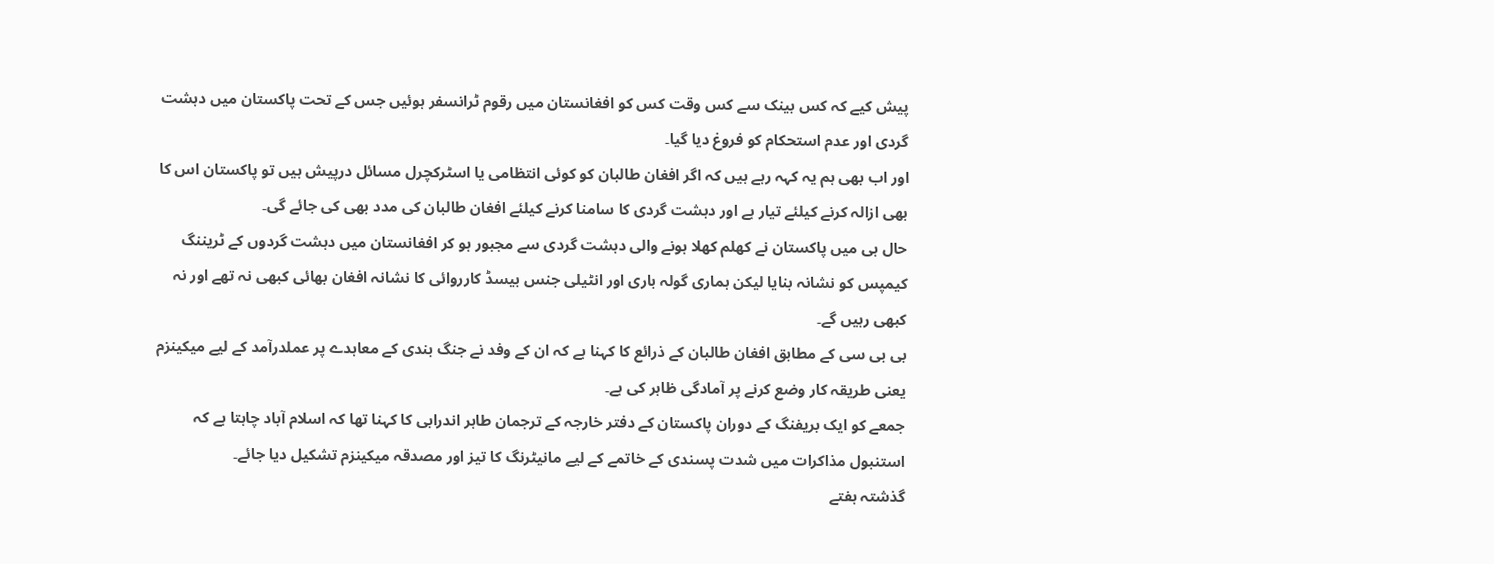پیش کیے کہ کس بینک سے کس وقت کس کو افغانستان میں رقوم ٹرانسفر ہوئیں جس کے تحت پاکستان میں دہشت گردی اور عدم استحکام کو فروغ دیا گیا۔
اور اب بھی ہم یہ کہہ رہے ہیں کہ اگر افغان طالبان کو کوئی انتظامی یا اسٹرکچرل مسائل درپیش ہیں تو پاکستان اس کا بھی ازالہ کرنے کیلئے تیار ہے اور دہشت گردی کا سامنا کرنے کیلئے افغان طالبان کی مدد بھی کی جائے گی۔
حال ہی میں پاکستان نے کھلم کھلا ہونے والی دہشت گردی سے مجبور ہو کر افغانستان میں دہشت گردوں کے ٹریننگ کیمپس کو نشانہ بنایا لیکن ہماری گولہ باری اور انٹیلی جنس بیسڈ کارروائی کا نشانہ افغان بھائی کبھی نہ تھے اور نہ کبھی رہیں گے۔
بی بی سی کے مطابق افغان طالبان کے ذرائع کا کہنا ہے کہ ان کے وفد نے جنگ بندی کے معاہدے پر عملدرآمد کے لیے میکینزم یعنی طریقہ کار وضع کرنے پر آمادگی ظاہر کی ہے۔
جمعے کو ایک بریفنگ کے دوران پاکستان کے دفتر خارجہ کے ترجمان طاہر اندرابی کا کہنا تھا کہ اسلام آباد چاہتا ہے کہ استنبول مذاکرات میں شدت پسندی کے خاتمے کے لیے مانیٹرنگ کا تیز اور مصدقہ میکینزم تشکیل دیا جائے۔
گذشتہ ہفتے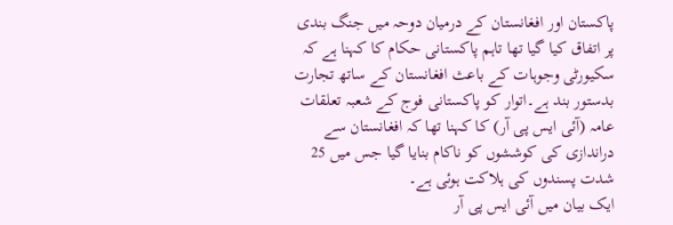پاکستان اور افغانستان کے درمیان دوحہ میں جنگ بندی پر اتفاق کیا گیا تھا تاہم پاکستانی حکام کا کہنا ہے کہ سکیورٹی وجوہات کے باعث افغانستان کے ساتھ تجارت بدستور بند ہے۔اتوار کو پاکستانی فوج کے شعبہ تعلقات عامہ (آئی ایس پی آر) کا کہنا تھا کہ افغانستان سے دراندازی کی کوششوں کو ناکام بنایا گیا جس میں 25 شدت پسندوں کی ہلاکت ہوئی ہے۔
ایک بیان میں آئی ایس پی آر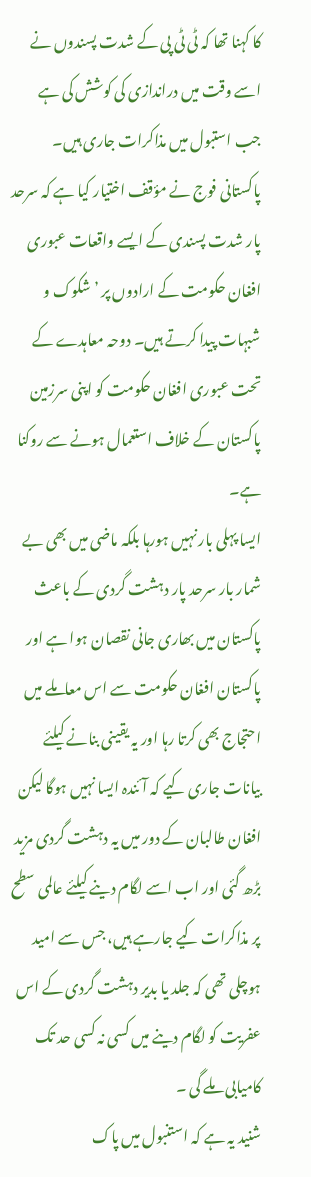کا کہنا تھا کہ ٹی ٹی پی کے شدت پسندوں نے اسے وقت میں دراندازی کی کوشش کی ہے جب استبول میں مذاکرات جاری ہیں۔ پاکستانی فوج نے مؤقف اختیار کیا ہے کہ سرحد پار شدت پسندی کے ایسے واقعات عبوری افغان حکومت کے ارادوں پر ’شکوک و شبہات پیدا کرتے ہیں۔ دوحہ معاہدے کے تحت عبوری افغان حکومت کو اپنی سرزمین پاکستان کے خلاف استعمال ہونے سے روکنا ہے۔
ایسا پہلی بار نہیں ہورہا بلکہ ماضی میں بھی بے شمار بار سرحد پار دہشت گردی کے باعث پاکستان میں بھاری جانی نقصان ہوا ہے اور پاکستان افغان حکومت سے اس معاملے میں احتجاج بھی کرتا رہا اور یہ یقینی بنانے کیلئے بیانات جاری کیے کہ آئندہ ایسا نہیں ہوگا لیکن افغان طالبان کے دور میں یہ دہشت گردی مزید بڑھ گئی اور اب اسے لگام دینے کیلئے عالمی سطح پر مذاکرات کیے جارہے ہیں، جس سے امید ہوچلی تھی کہ جلد یا بدیر دہشت گردی کے اس عفریت کو لگام دینے میں کسی نہ کسی حد تک کامیابی ملے گی ۔
شنید یہ ہے کہ استنبول میں پاک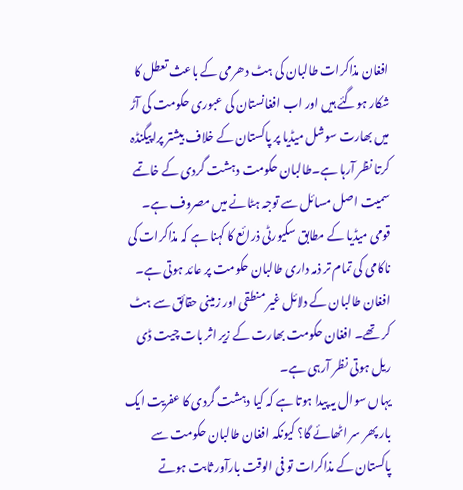افغان مذاکرات طالبان کی ہٹ دھرمی کے باعث تعطل کا شکار ہوگئے ہیں اور اب افغانستان کی عبوری حکومت کی آڑ میں بھارت سوشل میڈیا پر پاکستان کے خلاف بیشتر پراپیگنڈہ کرتا نظر آرہا ہے۔طالبان حکومت دہشت گردی کے خاتمے سمیت اصل مسائل سے توجہ ہٹانے میں مصروف ہے۔
قومی میڈیا کے مطابق سکیورٹی ذرائع کا کہنا ہے کہ مذاکرات کی ناکامی کی تمام تر ذمہ داری طالبان حکومت پر عائد ہوتی ہے۔ افغان طالبان کے دلائل غیر منطقی اور زمینی حقائق سے ہٹ کر تھے۔ افغان حکومت بھارت کے زیر اثر بات چیت ڈی ریل ہوتی نظر آرہی ہے۔
یہاں سوال یہ پیدا ہوتا ہے کہ کیا دہشت گردی کا عفریت ایک بار پھر سر اٹھائے گا؟ کیونکہ افغان طالبان حکومت سے پاکستان کے مذاکرات تو فی الوقت بارآور ثابت ہوتے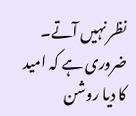نظر نہیں آتے۔
ضروری ہے کہ امید کا دیا روشن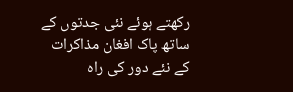رکھتے ہوئے نئی جدتوں کے ساتھ پاک افغان مذاکرات کے نئے دور کی راہ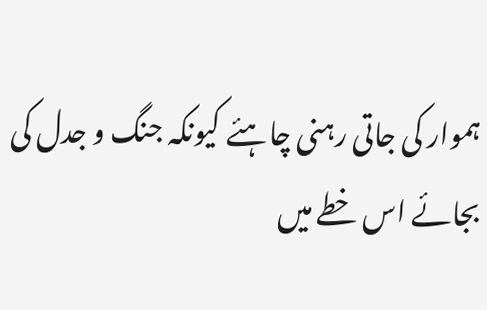ہموار کی جاتی رہنی چاہئے کیونکہ جنگ و جدل کی بجائے اس خطے میں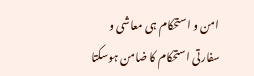امن و استحکام ہی معاشی و سفارتی استحکام کا ضامن ہوسکتا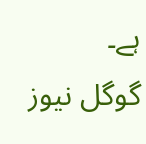ہے۔
گوگل نیوز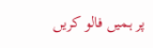پر ہمیں فالو کریں